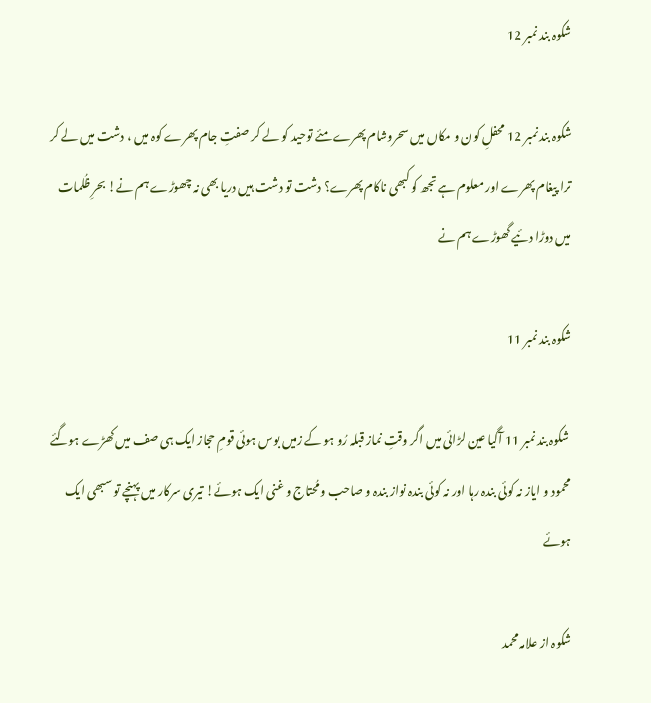شکوہ بند نمبر 12

شکوہ بند نمبر 12 محفلِ کون و مکاں میں سحروشام پھرے مئے توحید کو لے کر صفتِ جام پھرے کوہ میں ، دشت میں لے کر ترا پیغام پھرے اور معلوم ہے تجھ کو کبھی ناکام پھرے؟ دشت تو دشت ہیں دریا بھی نہ چھوڑے ہم نے! بحرِ ظُلمات میں دوڑا دئیے گھوڑے ہم نے

شکوہ بند نمبر 11

 شکوہ بند نمبر 11 آگیا عین لڑائی میں اگر وقتِ نماز قبلہ رُو ہو کے زمیں بوس ہوئی قومِ حجاز ایک ہی صف میں کھڑے ہوگئے محمود و ایاز نہ کوئی بندہ رہا اور نہ کوئی بندہ نواز بندہ و صاحب و مُحتاج و غنی ایک ہوئے! تیری سرکار میں پہنچے تو سبھی ایک ہوئے

شکوہ از علامہ محمد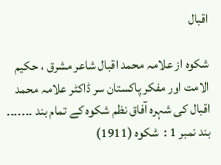اقبال

شکوہ از علامہ محمد اقبال شاعر مشرق ، حکیم الامت اور مفکر پاکستان سر ڈاکٹر علامہ محمد اقبال کی شہرہ آفاق نظم شکوہ کے تمام بند ۔۔۔۔۔۔۔ بند نمبر 1 :  شکوہ (1911)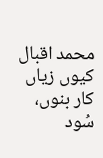محمد اقبال کیوں زیاں کار بنوں، سُود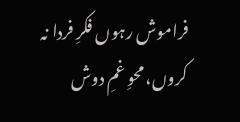فراموش رہوں فکرِ فردا نہ کروں، محوِ غمِ دوش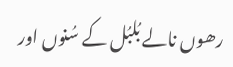رھوں نالے بُلبُل کے سُنوں اور